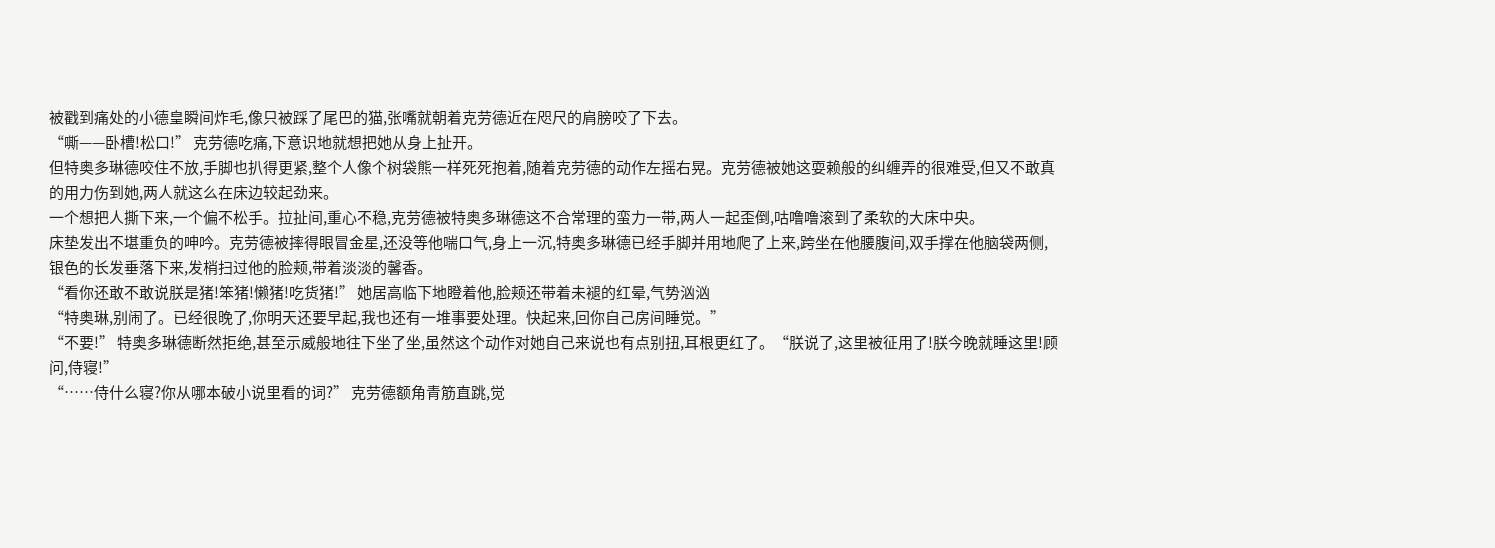被戳到痛处的小德皇瞬间炸毛,像只被踩了尾巴的猫,张嘴就朝着克劳德近在咫尺的肩膀咬了下去。
“嘶——卧槽!松口!” 克劳德吃痛,下意识地就想把她从身上扯开。
但特奥多琳德咬住不放,手脚也扒得更紧,整个人像个树袋熊一样死死抱着,随着克劳德的动作左摇右晃。克劳德被她这耍赖般的纠缠弄的很难受,但又不敢真的用力伤到她,两人就这么在床边较起劲来。
一个想把人撕下来,一个偏不松手。拉扯间,重心不稳,克劳德被特奥多琳德这不合常理的蛮力一带,两人一起歪倒,咕噜噜滚到了柔软的大床中央。
床垫发出不堪重负的呻吟。克劳德被摔得眼冒金星,还没等他喘口气,身上一沉,特奥多琳德已经手脚并用地爬了上来,跨坐在他腰腹间,双手撑在他脑袋两侧,银色的长发垂落下来,发梢扫过他的脸颊,带着淡淡的馨香。
“看你还敢不敢说朕是猪!笨猪!懒猪!吃货猪!” 她居高临下地瞪着他,脸颊还带着未褪的红晕,气势汹汹
“特奥琳,别闹了。已经很晚了,你明天还要早起,我也还有一堆事要处理。快起来,回你自己房间睡觉。”
“不要!” 特奥多琳德断然拒绝,甚至示威般地往下坐了坐,虽然这个动作对她自己来说也有点别扭,耳根更红了。“朕说了,这里被征用了!朕今晚就睡这里!顾问,侍寝!”
“……侍什么寝?你从哪本破小说里看的词?” 克劳德额角青筋直跳,觉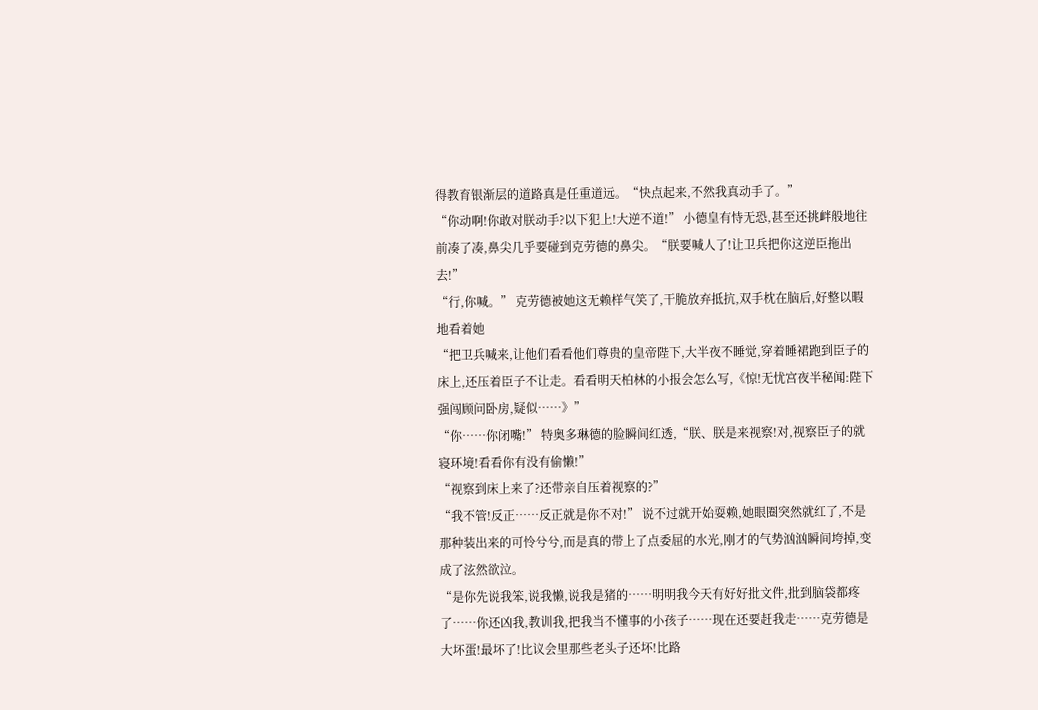得教育银渐层的道路真是任重道远。“快点起来,不然我真动手了。”
“你动啊!你敢对朕动手?以下犯上!大逆不道!” 小德皇有恃无恐,甚至还挑衅般地往前凑了凑,鼻尖几乎要碰到克劳德的鼻尖。“朕要喊人了!让卫兵把你这逆臣拖出去!”
“行,你喊。” 克劳德被她这无赖样气笑了,干脆放弃抵抗,双手枕在脑后,好整以暇地看着她
“把卫兵喊来,让他们看看他们尊贵的皇帝陛下,大半夜不睡觉,穿着睡裙跑到臣子的床上,还压着臣子不让走。看看明天柏林的小报会怎么写,《惊!无忧宫夜半秘闻:陛下强闯顾问卧房,疑似……》”
“你……你闭嘴!” 特奥多琳德的脸瞬间红透,“朕、朕是来视察!对,视察臣子的就寝环境!看看你有没有偷懒!”
“视察到床上来了?还带亲自压着视察的?”
“我不管!反正……反正就是你不对!” 说不过就开始耍赖,她眼圈突然就红了,不是那种装出来的可怜兮兮,而是真的带上了点委屈的水光,刚才的气势汹汹瞬间垮掉,变成了泫然欲泣。
“是你先说我笨,说我懒,说我是猪的……明明我今天有好好批文件,批到脑袋都疼了……你还凶我,教训我,把我当不懂事的小孩子……现在还要赶我走……克劳德是大坏蛋!最坏了!比议会里那些老头子还坏!比路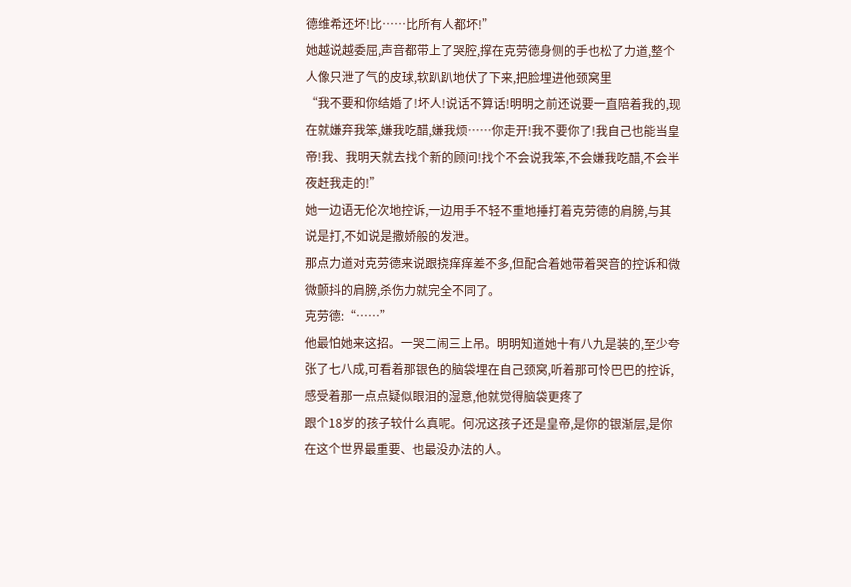德维希还坏!比……比所有人都坏!”
她越说越委屈,声音都带上了哭腔,撑在克劳德身侧的手也松了力道,整个人像只泄了气的皮球,软趴趴地伏了下来,把脸埋进他颈窝里
“我不要和你结婚了!坏人!说话不算话!明明之前还说要一直陪着我的,现在就嫌弃我笨,嫌我吃醋,嫌我烦……你走开!我不要你了!我自己也能当皇帝!我、我明天就去找个新的顾问!找个不会说我笨,不会嫌我吃醋,不会半夜赶我走的!”
她一边语无伦次地控诉,一边用手不轻不重地捶打着克劳德的肩膀,与其说是打,不如说是撒娇般的发泄。
那点力道对克劳德来说跟挠痒痒差不多,但配合着她带着哭音的控诉和微微颤抖的肩膀,杀伤力就完全不同了。
克劳德:“……”
他最怕她来这招。一哭二闹三上吊。明明知道她十有八九是装的,至少夸张了七八成,可看着那银色的脑袋埋在自己颈窝,听着那可怜巴巴的控诉,感受着那一点点疑似眼泪的湿意,他就觉得脑袋更疼了
跟个18岁的孩子较什么真呢。何况这孩子还是皇帝,是你的银渐层,是你在这个世界最重要、也最没办法的人。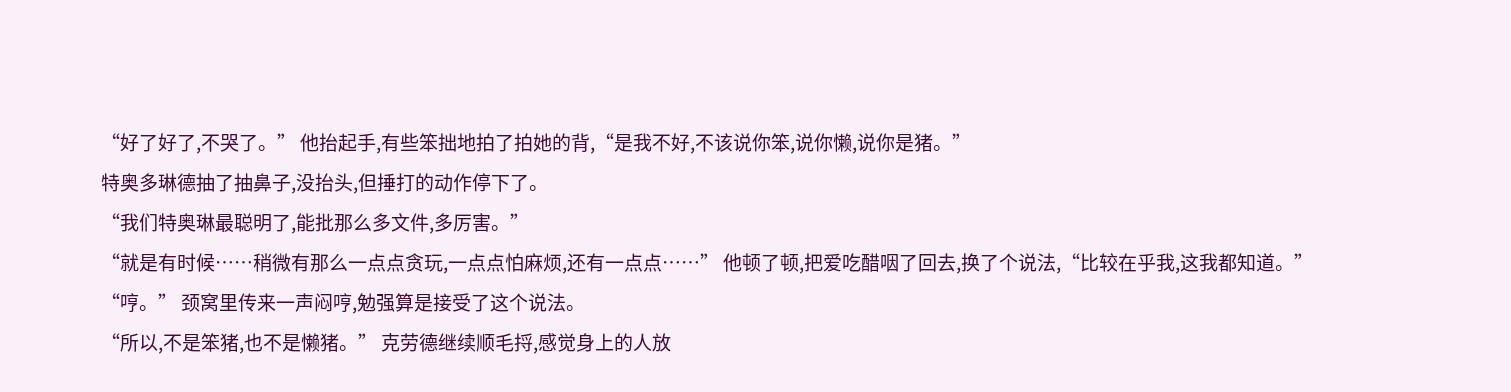“好了好了,不哭了。” 他抬起手,有些笨拙地拍了拍她的背,“是我不好,不该说你笨,说你懒,说你是猪。”
特奥多琳德抽了抽鼻子,没抬头,但捶打的动作停下了。
“我们特奥琳最聪明了,能批那么多文件,多厉害。”
“就是有时候……稍微有那么一点点贪玩,一点点怕麻烦,还有一点点……” 他顿了顿,把爱吃醋咽了回去,换了个说法,“比较在乎我,这我都知道。”
“哼。” 颈窝里传来一声闷哼,勉强算是接受了这个说法。
“所以,不是笨猪,也不是懒猪。” 克劳德继续顺毛捋,感觉身上的人放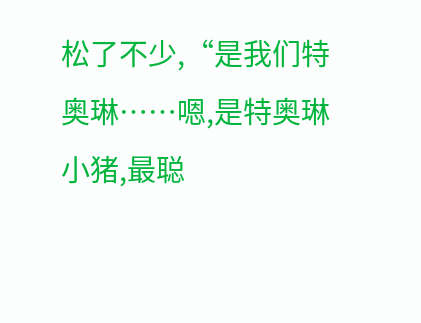松了不少,“是我们特奥琳……嗯,是特奥琳小猪,最聪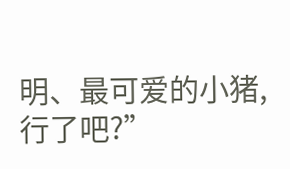明、最可爱的小猪,行了吧?”